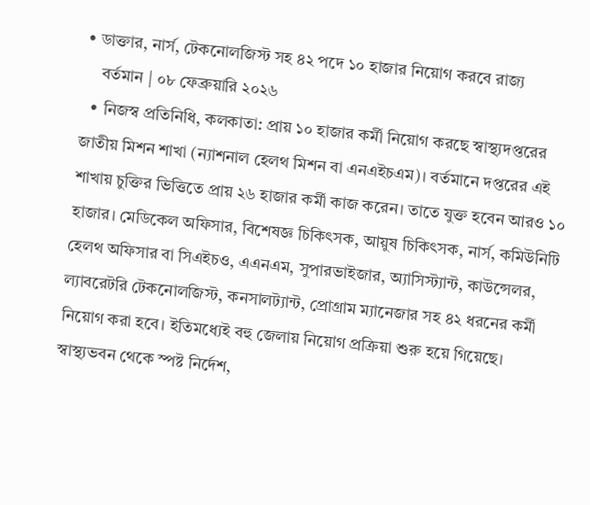• ডাক্তার, নার্স, টেকনোলজিস্ট সহ ৪২ পদে ১০ হাজার নিয়োগ করবে রাজ্য
    বর্তমান | ০৮ ফেব্রুয়ারি ২০২৬
  • নিজস্ব প্রতিনিধি, কলকাতা: প্রায় ১০ হাজার কর্মী নিয়োগ করছে স্বাস্থ্যদপ্তরের জাতীয় মিশন শাখা (ন্যাশনাল হেলথ মিশন বা এনএইচএম)। বর্তমানে দপ্তরের এই শাখায় চুক্তির ভিত্তিতে প্রায় ২৬ হাজার কর্মী কাজ করেন। তাতে যুক্ত হবেন আরও ১০ হাজার। মেডিকেল অফিসার, বিশেষজ্ঞ চিকিৎসক, আয়ুষ চিকিৎসক, নার্স, কমিউনিটি হেলথ অফিসার বা সিএইচও, এএনএম, সুপারভাইজার, অ্যাসিস্ট্যান্ট, কাউন্সেলর, ল্যাবরেটরি টেকনোলজিস্ট, কনসালট্যান্ট, প্রোগ্রাম ম্যানেজার সহ ৪২ ধরনের কর্মী নিয়োগ করা হবে। ইতিমধ্যেই বহু জেলায় নিয়োগ প্রক্রিয়া শুরু হয়ে গিয়েছে। স্বাস্থ্যভবন থেকে স্পষ্ট নির্দেশ,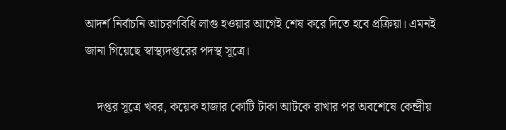আদর্শ নির্বাচনি আচরণবিধি লাগু হওয়ার আগেই শেষ করে দিতে হবে প্রক্রিয়া। এমনই জানা গিয়েছে স্বাস্থ্যদপ্তরের পদস্থ সূত্রে।

    দপ্তর সূত্রে খবর, কয়েক হাজার কোটি টাকা আটকে রাখার পর অবশেষে কেন্দ্রীয়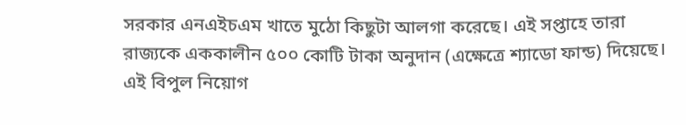সরকার এনএইচএম খাতে মুঠো কিছুটা আলগা করেছে। এই সপ্তাহে তারা রাজ্যকে এককালীন ৫০০ কোটি টাকা অনুদান (এক্ষেত্রে শ্যাডো ফান্ড) দিয়েছে। এই বিপুল নিয়োগ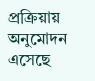প্রক্রিয়ায় অনুমোদন এসেছে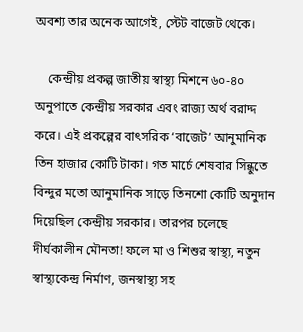অবশ্য তার অনেক আগেই, স্টেট বাজেট থেকে।

    কেন্দ্রীয় প্রকল্প জাতীয় স্বাস্থ্য মিশনে ৬০-৪০ অনুপাতে কেন্দ্রীয় সরকার এবং রাজ্য অর্থ বরাদ্দ করে। এই প্রকল্পের বাৎসরিক ‘বাজেট’ আনুমানিক তিন হাজার কোটি টাকা। গত মার্চে শেষবার সিন্ধুতে বিন্দুর মতো আনুমানিক সাড়ে তিনশো কোটি অনুদান দিয়েছিল কেন্দ্রীয় সরকার। তারপর চলেছে দীর্ঘকালীন মৌনতা! ফলে মা ও শিশুর স্বাস্থ্য, নতুন স্বাস্থ্যকেন্দ্র নির্মাণ, জনস্বাস্থ্য সহ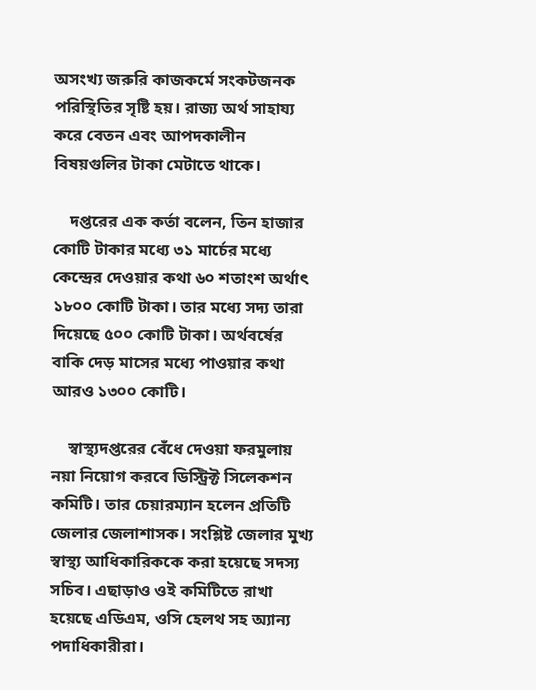অসংখ্য জরুরি কাজকর্মে সংকটজনক পরিস্থিতির সৃষ্টি হয়। রাজ্য অর্থ সাহায্য করে বেতন এবং আপদকালীন বিষয়গুলির টাকা মেটাতে থাকে।

    দপ্তরের এক কর্তা বলেন, তিন হাজার কোটি টাকার মধ্যে ৩১ মার্চের মধ্যে কেন্দ্রের দেওয়ার কথা ৬০ শতাংশ অর্থাৎ ১৮০০ কোটি টাকা। তার মধ্যে সদ্য তারা দিয়েছে ৫০০ কোটি টাকা। অর্থবর্ষের বাকি দেড় মাসের মধ্যে পাওয়ার কথা আরও ১৩০০ কোটি।

    স্বাস্থ্যদপ্তরের বেঁধে দেওয়া ফরমুলায় নয়া নিয়োগ করবে ডিস্ট্রিক্ট সিলেকশন কমিটি। তার চেয়ারম্যান হলেন প্রতিটি জেলার জেলাশাসক। সংশ্লিষ্ট জেলার মুখ্য স্বাস্থ্য আধিকারিককে করা হয়েছে সদস্য সচিব। এছাড়াও ওই কমিটিতে রাখা হয়েছে এডিএম, ওসি হেলথ সহ অ্যান্য পদাধিকারীরা।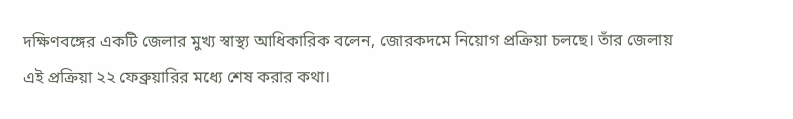দক্ষিণবঙ্গের একটি জেলার মুখ্য স্বাস্থ্য আধিকারিক বলেন, জোরকদমে নিয়োগ প্রক্রিয়া চলছে। তাঁর জেলায় এই প্রক্রিয়া ২২ ফেব্রুয়ারির মধ্যে শেষ করার কথা।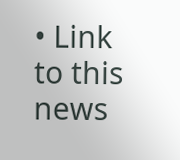• Link to this news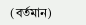(বর্তমান)